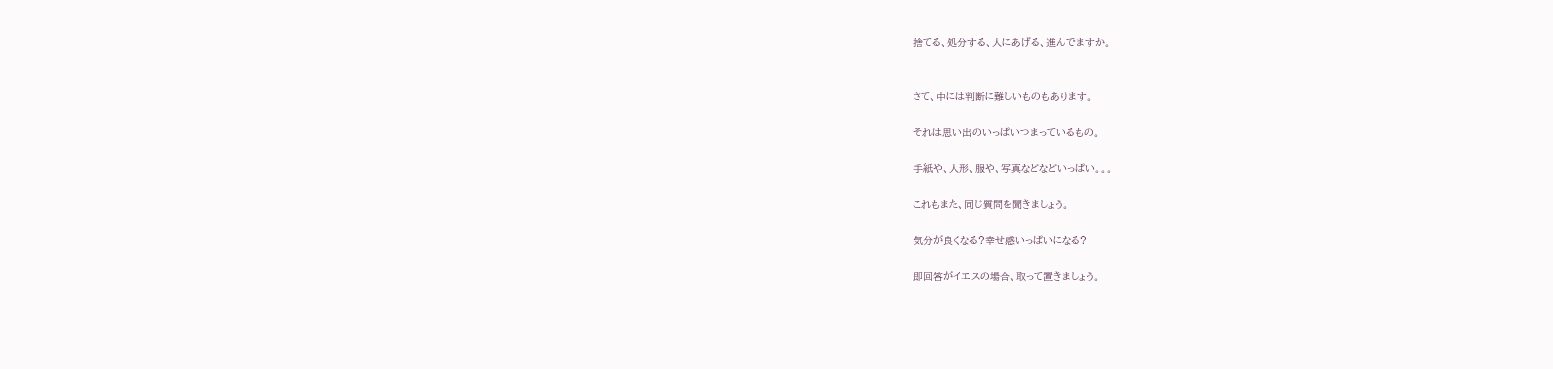捨てる、処分する、人にあげる、進んでますか。


さて、中には判断に難しいものもあります。

それは思い出のいっぱいつまっているもの。

手紙や、人形、服や、写真などなどいっぱい。。。

これもまた、同じ質問を聞きましょう。

気分が良くなる?幸せ感いっぱいになる?

即回答がイエスの場合、取って置きましょう。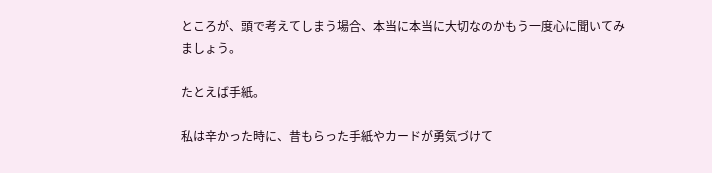ところが、頭で考えてしまう場合、本当に本当に大切なのかもう一度心に聞いてみましょう。

たとえば手紙。

私は辛かった時に、昔もらった手紙やカードが勇気づけて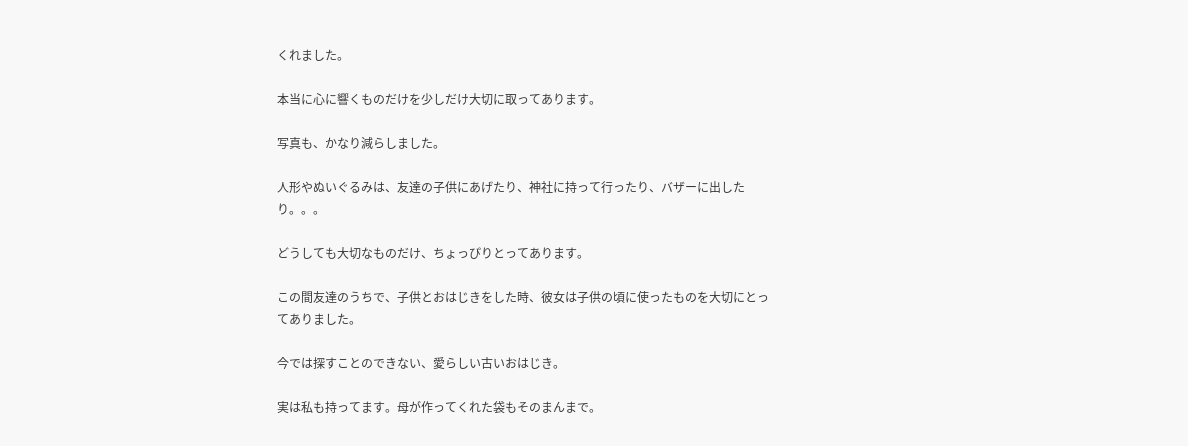くれました。

本当に心に響くものだけを少しだけ大切に取ってあります。

写真も、かなり減らしました。

人形やぬいぐるみは、友達の子供にあげたり、神社に持って行ったり、バザーに出したり。。。

どうしても大切なものだけ、ちょっぴりとってあります。

この間友達のうちで、子供とおはじきをした時、彼女は子供の頃に使ったものを大切にとってありました。

今では探すことのできない、愛らしい古いおはじき。

実は私も持ってます。母が作ってくれた袋もそのまんまで。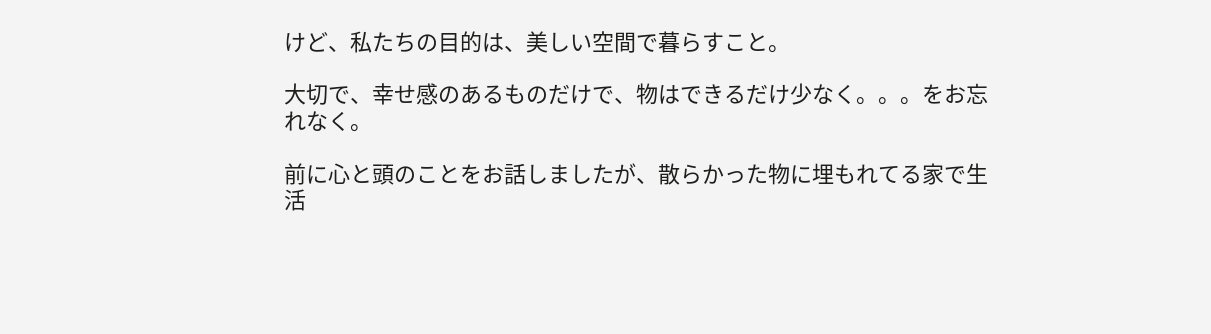けど、私たちの目的は、美しい空間で暮らすこと。

大切で、幸せ感のあるものだけで、物はできるだけ少なく。。。をお忘れなく。

前に心と頭のことをお話しましたが、散らかった物に埋もれてる家で生活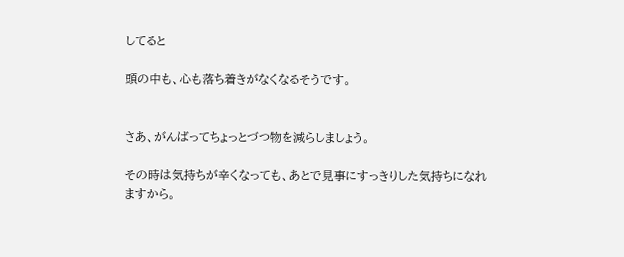してると

頭の中も、心も落ち着きがなくなるそうです。


さあ、がんばってちょっとづつ物を減らしましょう。

その時は気持ちが辛くなっても、あとで見事にすっきりした気持ちになれますから。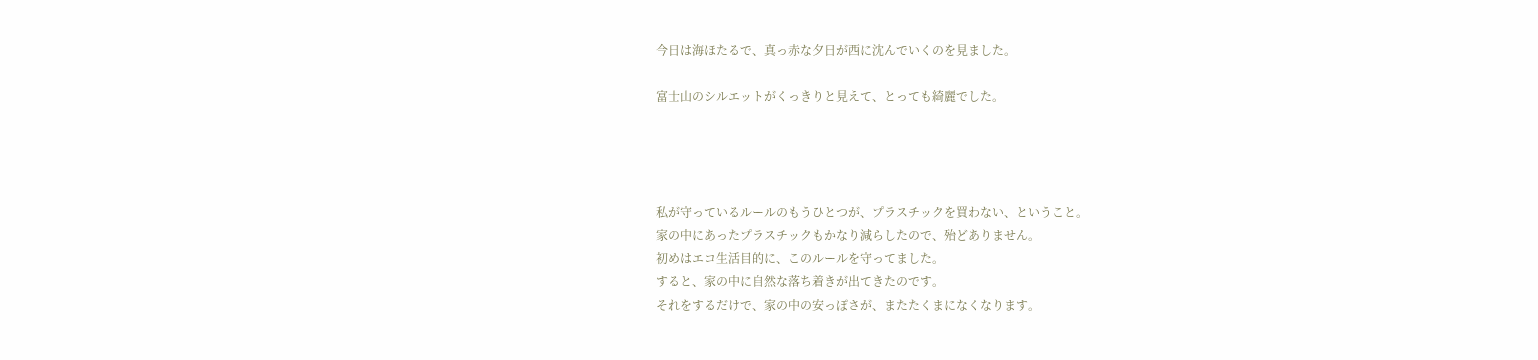今日は海ほたるで、真っ赤な夕日が西に沈んでいくのを見ました。

富士山のシルエットがくっきりと見えて、とっても綺麗でした。




私が守っているルールのもうひとつが、プラスチックを買わない、ということ。
家の中にあったプラスチックもかなり減らしたので、殆どありません。
初めはエコ生活目的に、このルールを守ってました。
すると、家の中に自然な落ち着きが出てきたのです。
それをするだけで、家の中の安っぽさが、またたくまになくなります。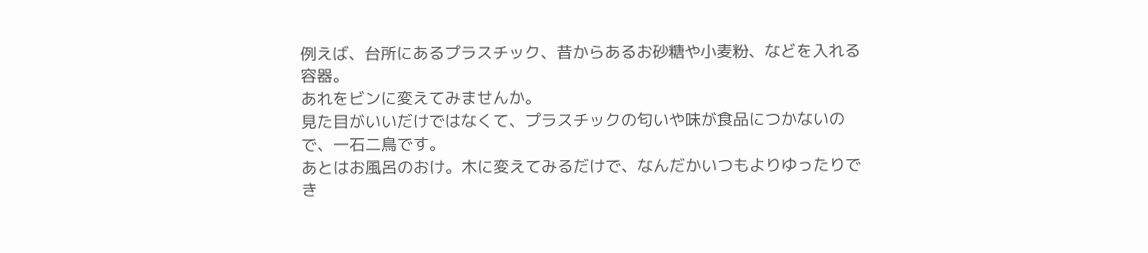例えば、台所にあるプラスチック、昔からあるお砂糖や小麦粉、などを入れる容器。
あれをビンに変えてみませんか。
見た目がいいだけではなくて、プラスチックの匂いや味が食品につかないので、一石二鳥です。
あとはお風呂のおけ。木に変えてみるだけで、なんだかいつもよりゆったりでき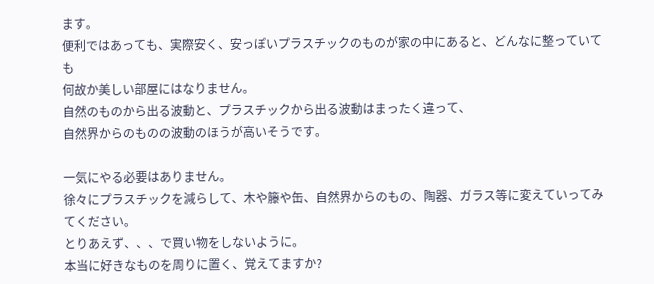ます。
便利ではあっても、実際安く、安っぽいプラスチックのものが家の中にあると、どんなに整っていても
何故か美しい部屋にはなりません。
自然のものから出る波動と、プラスチックから出る波動はまったく違って、
自然界からのものの波動のほうが高いそうです。

一気にやる必要はありません。
徐々にプラスチックを減らして、木や籐や缶、自然界からのもの、陶器、ガラス等に変えていってみてください。
とりあえず、、、で買い物をしないように。
本当に好きなものを周りに置く、覚えてますか?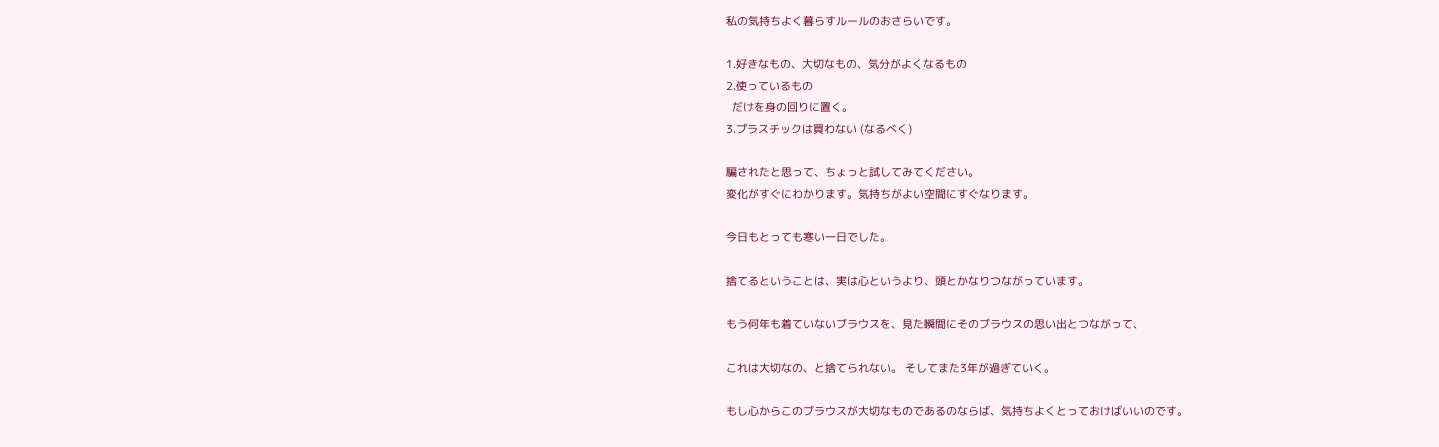私の気持ちよく暮らすルールのおさらいです。

1.好きなもの、大切なもの、気分がよくなるもの
2.使っているもの
  だけを身の回りに置く。
3.プラスチックは買わない (なるべく)

騙されたと思って、ちょっと試してみてください。
変化がすぐにわかります。気持ちがよい空間にすぐなります。

今日もとっても寒い一日でした。

捨てるということは、実は心というより、頭とかなりつながっています。

もう何年も着ていないブラウスを、見た瞬間にそのブラウスの思い出とつながって、

これは大切なの、と捨てられない。 そしてまた3年が過ぎていく。

もし心からこのブラウスが大切なものであるのならば、気持ちよくとっておけばいいのです。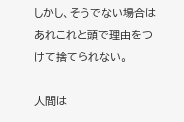しかし、そうでない場合はあれこれと頭で理由をつけて捨てられない。

人間は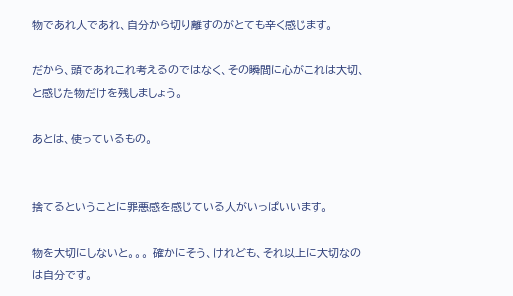物であれ人であれ、自分から切り離すのがとても辛く感じます。

だから、頭であれこれ考えるのではなく、その瞬間に心がこれは大切、と感じた物だけを残しましょう。

あとは、使っているもの。


捨てるということに罪悪感を感じている人がいっぱいいます。

物を大切にしないと。。。 確かにそう、けれども、それ以上に大切なのは自分です。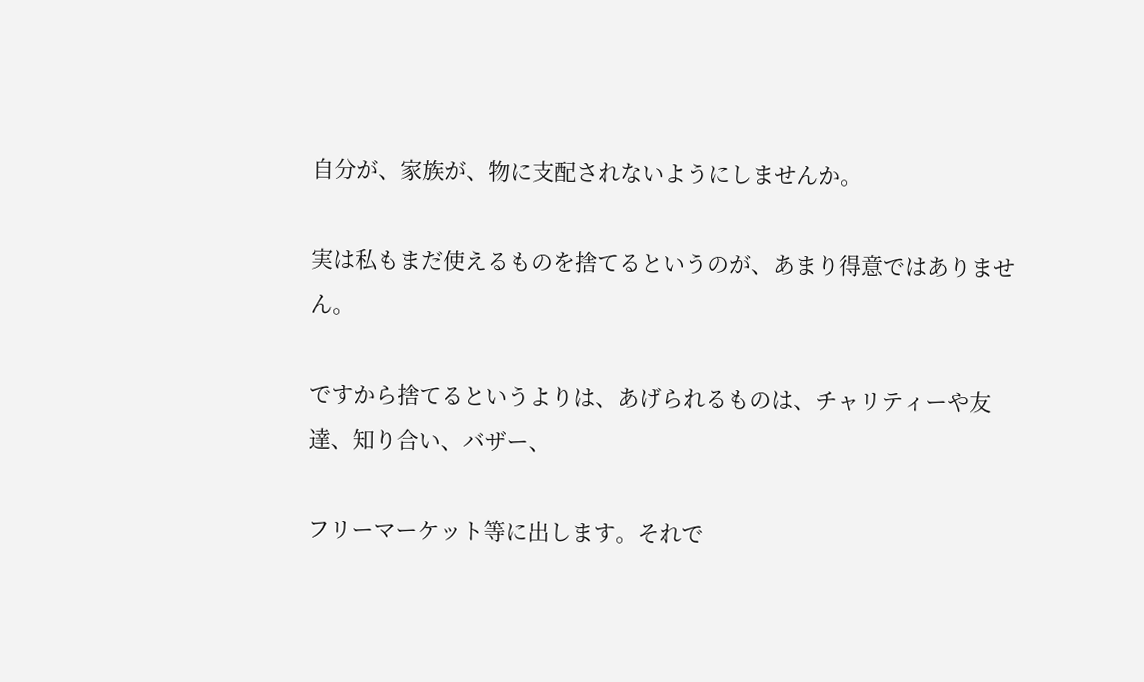自分が、家族が、物に支配されないようにしませんか。

実は私もまだ使えるものを捨てるというのが、あまり得意ではありません。

ですから捨てるというよりは、あげられるものは、チャリティーや友達、知り合い、バザー、

フリーマーケット等に出します。それで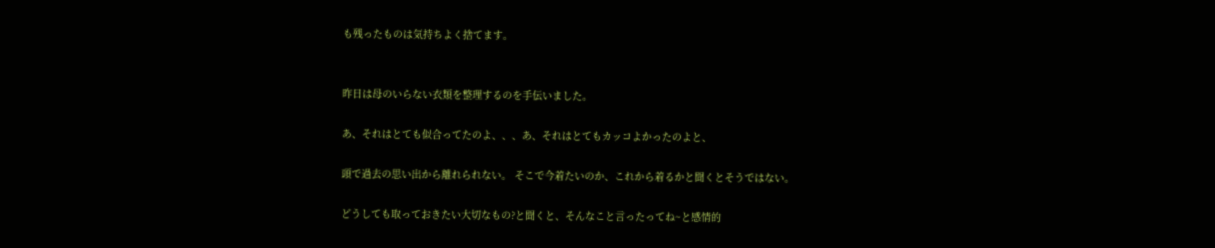も残ったものは気持ちよく捨てます。


昨日は母のいらない衣類を整理するのを手伝いました。

あ、それはとても似合ってたのよ、、、あ、それはとてもカッコよかったのよと、

頭で過去の思い出から離れられない。 そこで今着たいのか、これから着るかと聞くとそうではない。

どうしても取っておきたい大切なもの?と聞くと、そんなこと言ったってね~と感情的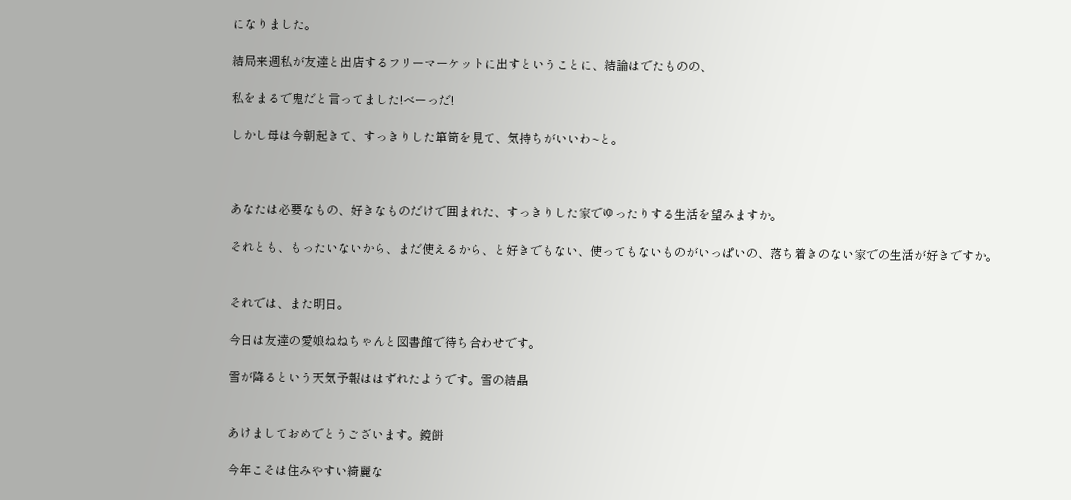になりました。

結局来週私が友達と出店するフリーマーケットに出すということに、結論はでたものの、

私をまるで鬼だと言ってました!べーっだ!

しかし母は今朝起きて、すっきりした箪笥を見て、気持ちがいいわ~と。



あなたは必要なもの、好きなものだけで囲まれた、すっきりした家でゆったりする生活を望みますか。

それとも、もったいないから、まだ使えるから、と好きでもない、使ってもないものがいっぱいの、落ち着きのない家での生活が好きですか。


それでは、また明日。

今日は友達の愛娘ねねちゃんと図書館で待ち合わせです。

雪が降るという天気予報ははずれたようです。雪の結晶


あけましておめでとうございます。鏡餅

今年こそは住みやすい綺麗な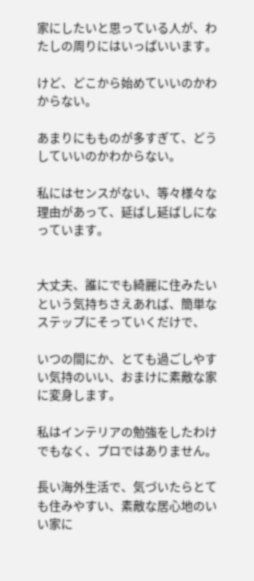家にしたいと思っている人が、わたしの周りにはいっぱいいます。

けど、どこから始めていいのかわからない。

あまりにもものが多すぎて、どうしていいのかわからない。

私にはセンスがない、等々様々な理由があって、延ばし延ばしになっています。


大丈夫、誰にでも綺麗に住みたいという気持ちさえあれば、簡単なステップにそっていくだけで、

いつの間にか、とても過ごしやすい気持のいい、おまけに素敵な家に変身します。

私はインテリアの勉強をしたわけでもなく、プロではありません。

長い海外生活で、気づいたらとても住みやすい、素敵な居心地のいい家に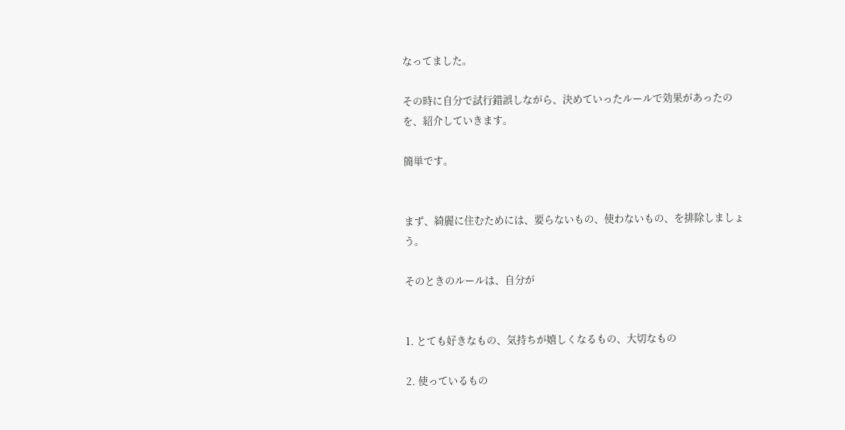なってました。

その時に自分で試行錯誤しながら、決めていったルールで効果があったのを、紹介していきます。

簡単です。


まず、綺麗に住むためには、要らないもの、使わないもの、を排除しましょう。

そのときのルールは、自分が


1. とても好きなもの、気持ちが嬉しくなるもの、大切なもの

2. 使っているもの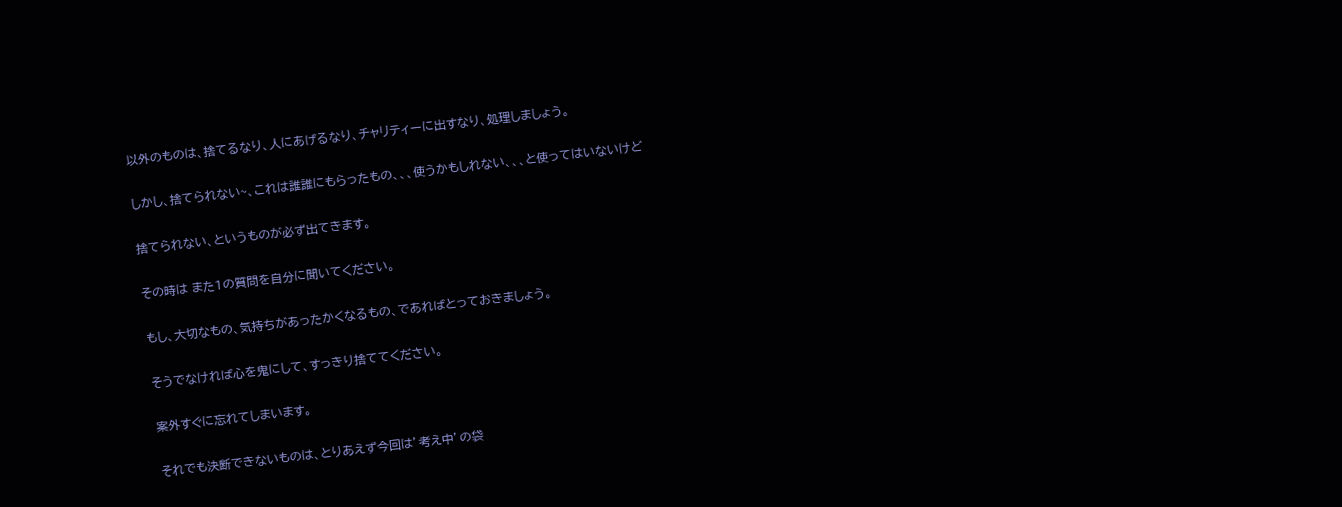以外のものは、捨てるなり、人にあげるなり、チャリティーに出すなり、処理しましょう。

しかし、捨てられない~、これは誰誰にもらったもの、、、使うかもしれない、、、と使ってはいないけど

捨てられない、というものが必ず出てきます。

その時は また1の質問を自分に聞いてください。

もし、大切なもの、気持ちがあったかくなるもの、であればとっておきましょう。

そうでなければ心を鬼にして、すっきり捨ててください。

案外すぐに忘れてしまいます。

それでも決断できないものは、とりあえず今回は’考え中’の袋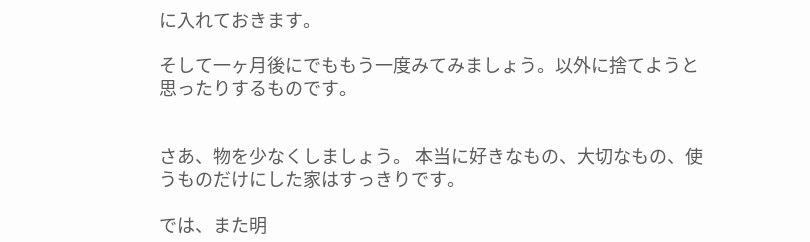に入れておきます。

そして一ヶ月後にでももう一度みてみましょう。以外に捨てようと思ったりするものです。


さあ、物を少なくしましょう。 本当に好きなもの、大切なもの、使うものだけにした家はすっきりです。

では、また明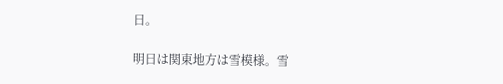日。

明日は関東地方は雪模様。雪